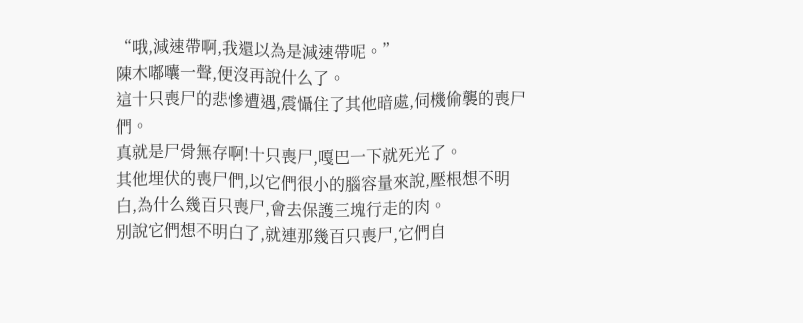“哦,減速帶啊,我還以為是減速帶呢。”
陳木嘟囔一聲,便沒再說什么了。
這十只喪尸的悲慘遭遇,震懾住了其他暗處,伺機偷襲的喪尸們。
真就是尸骨無存啊!十只喪尸,嘎巴一下就死光了。
其他埋伏的喪尸們,以它們很小的腦容量來說,壓根想不明白,為什么幾百只喪尸,會去保護三塊行走的肉。
別說它們想不明白了,就連那幾百只喪尸,它們自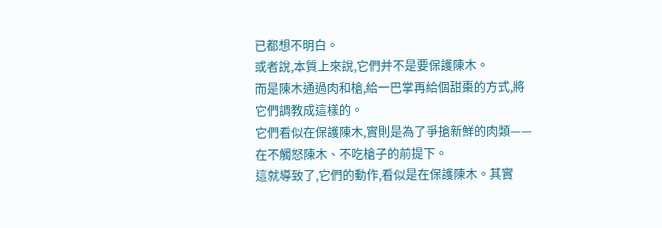已都想不明白。
或者說,本質上來說,它們并不是要保護陳木。
而是陳木通過肉和槍,給一巴掌再給個甜棗的方式,將它們調教成這樣的。
它們看似在保護陳木,實則是為了爭搶新鮮的肉類——在不觸怒陳木、不吃槍子的前提下。
這就導致了,它們的動作,看似是在保護陳木。其實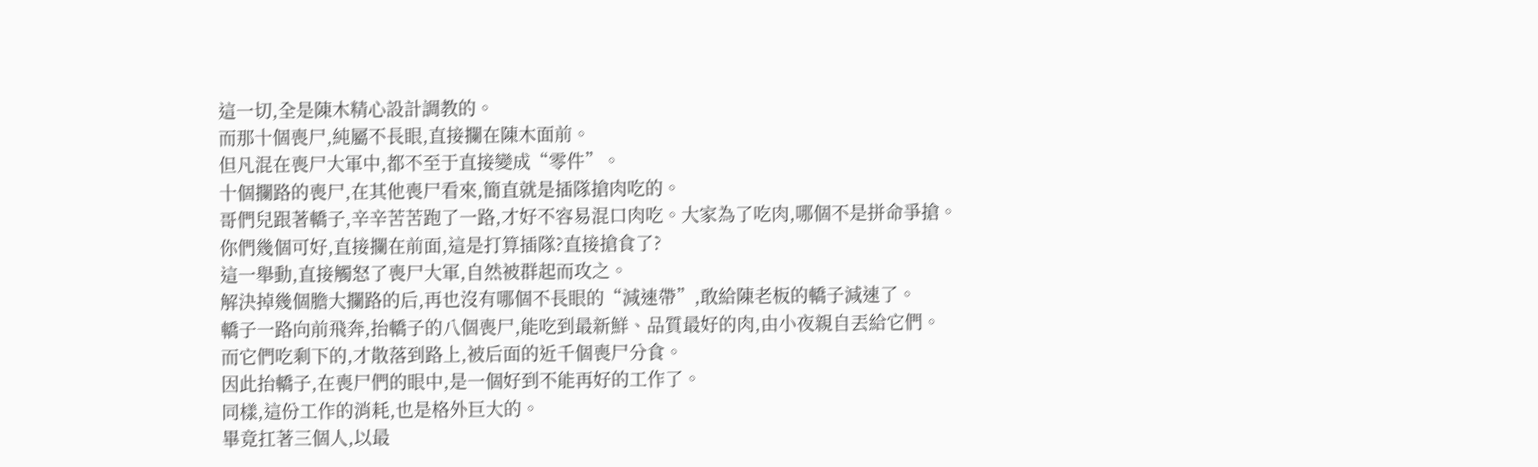這一切,全是陳木精心設計調教的。
而那十個喪尸,純屬不長眼,直接攔在陳木面前。
但凡混在喪尸大軍中,都不至于直接變成“零件”。
十個攔路的喪尸,在其他喪尸看來,簡直就是插隊搶肉吃的。
哥們兒跟著轎子,辛辛苦苦跑了一路,才好不容易混口肉吃。大家為了吃肉,哪個不是拼命爭搶。
你們幾個可好,直接攔在前面,這是打算插隊?直接搶食了?
這一舉動,直接觸怒了喪尸大軍,自然被群起而攻之。
解決掉幾個膽大攔路的后,再也沒有哪個不長眼的“減速帶”,敢給陳老板的轎子減速了。
轎子一路向前飛奔,抬轎子的八個喪尸,能吃到最新鮮、品質最好的肉,由小夜親自丟給它們。
而它們吃剩下的,才散落到路上,被后面的近千個喪尸分食。
因此抬轎子,在喪尸們的眼中,是一個好到不能再好的工作了。
同樣,這份工作的消耗,也是格外巨大的。
畢竟扛著三個人,以最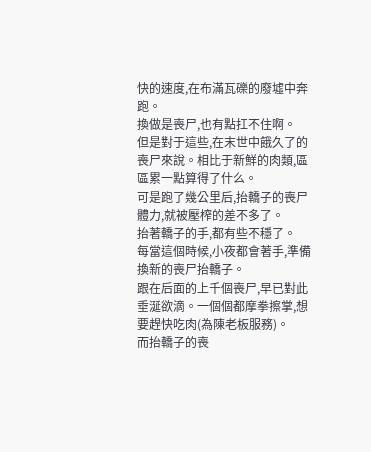快的速度,在布滿瓦礫的廢墟中奔跑。
換做是喪尸,也有點扛不住啊。
但是對于這些,在末世中餓久了的喪尸來說。相比于新鮮的肉類,區區累一點算得了什么。
可是跑了幾公里后,抬轎子的喪尸體力,就被壓榨的差不多了。
抬著轎子的手,都有些不穩了。
每當這個時候,小夜都會著手,準備換新的喪尸抬轎子。
跟在后面的上千個喪尸,早已對此垂涎欲滴。一個個都摩拳擦掌,想要趕快吃肉(為陳老板服務)。
而抬轎子的喪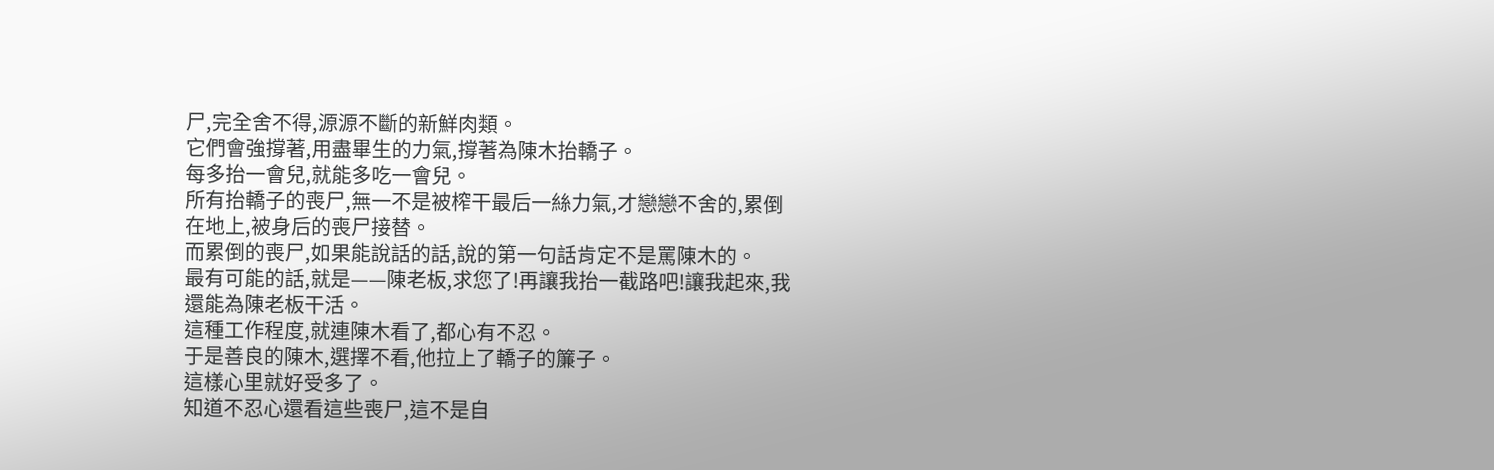尸,完全舍不得,源源不斷的新鮮肉類。
它們會強撐著,用盡畢生的力氣,撐著為陳木抬轎子。
每多抬一會兒,就能多吃一會兒。
所有抬轎子的喪尸,無一不是被榨干最后一絲力氣,才戀戀不舍的,累倒在地上,被身后的喪尸接替。
而累倒的喪尸,如果能說話的話,說的第一句話肯定不是罵陳木的。
最有可能的話,就是——陳老板,求您了!再讓我抬一截路吧!讓我起來,我還能為陳老板干活。
這種工作程度,就連陳木看了,都心有不忍。
于是善良的陳木,選擇不看,他拉上了轎子的簾子。
這樣心里就好受多了。
知道不忍心還看這些喪尸,這不是自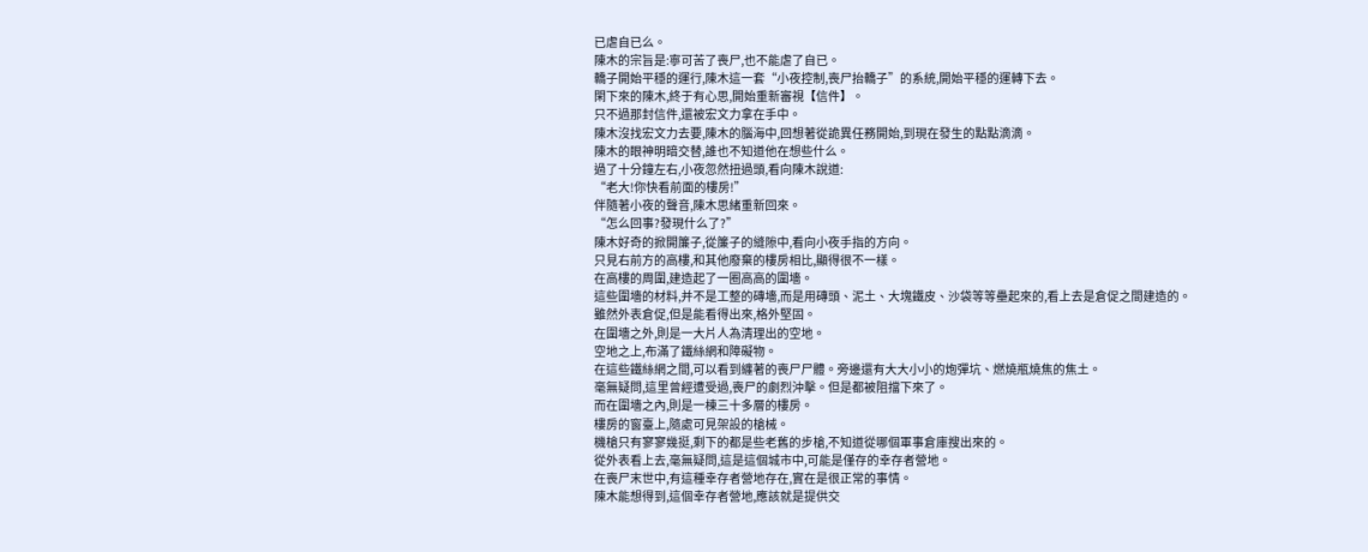已虐自已么。
陳木的宗旨是:寧可苦了喪尸,也不能虐了自已。
轎子開始平穩的運行,陳木這一套“小夜控制,喪尸抬轎子”的系統,開始平穩的運轉下去。
閑下來的陳木,終于有心思,開始重新審視【信件】。
只不過那封信件,還被宏文力拿在手中。
陳木沒找宏文力去要,陳木的腦海中,回想著從詭異任務開始,到現在發生的點點滴滴。
陳木的眼神明暗交替,誰也不知道他在想些什么。
過了十分鐘左右,小夜忽然扭過頭,看向陳木說道:
“老大!你快看前面的樓房!”
伴隨著小夜的聲音,陳木思緒重新回來。
“怎么回事?發現什么了?”
陳木好奇的掀開簾子,從簾子的縫隙中,看向小夜手指的方向。
只見右前方的高樓,和其他廢棄的樓房相比,顯得很不一樣。
在高樓的周圍,建造起了一圈高高的圍墻。
這些圍墻的材料,并不是工整的磚墻,而是用磚頭、泥土、大塊鐵皮、沙袋等等壘起來的,看上去是倉促之間建造的。
雖然外表倉促,但是能看得出來,格外堅固。
在圍墻之外,則是一大片人為清理出的空地。
空地之上,布滿了鐵絲網和障礙物。
在這些鐵絲網之間,可以看到纏著的喪尸尸體。旁邊還有大大小小的炮彈坑、燃燒瓶燒焦的焦土。
毫無疑問,這里曾經遭受過,喪尸的劇烈沖擊。但是都被阻擋下來了。
而在圍墻之內,則是一棟三十多層的樓房。
樓房的窗臺上,隨處可見架設的槍械。
機槍只有寥寥幾挺,剩下的都是些老舊的步槍,不知道從哪個軍事倉庫搜出來的。
從外表看上去,毫無疑問,這是這個城市中,可能是僅存的幸存者營地。
在喪尸末世中,有這種幸存者營地存在,實在是很正常的事情。
陳木能想得到,這個幸存者營地,應該就是提供交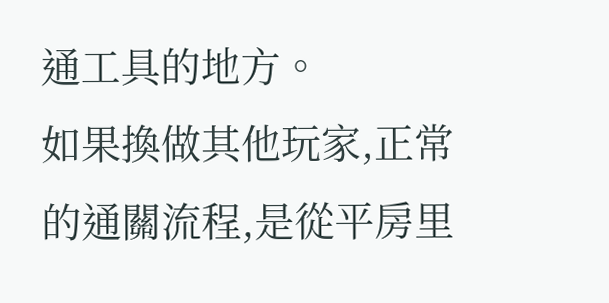通工具的地方。
如果換做其他玩家,正常的通關流程,是從平房里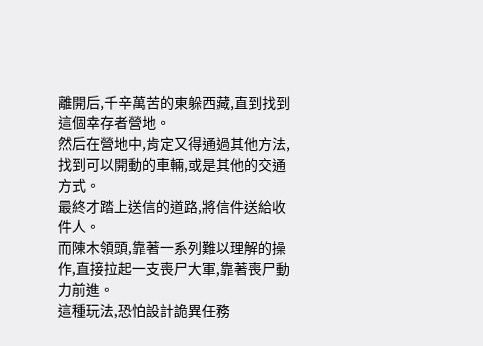離開后,千辛萬苦的東躲西藏,直到找到這個幸存者營地。
然后在營地中,肯定又得通過其他方法,找到可以開動的車輛,或是其他的交通方式。
最終才踏上送信的道路,將信件送給收件人。
而陳木領頭,靠著一系列難以理解的操作,直接拉起一支喪尸大軍,靠著喪尸動力前進。
這種玩法,恐怕設計詭異任務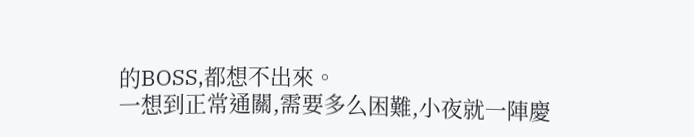的BOSS,都想不出來。
一想到正常通關,需要多么困難,小夜就一陣慶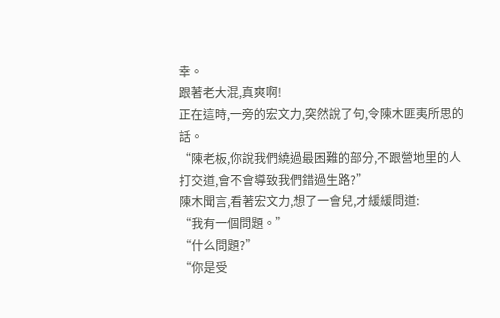幸。
跟著老大混,真爽啊!
正在這時,一旁的宏文力,突然說了句,令陳木匪夷所思的話。
“陳老板,你說我們繞過最困難的部分,不跟營地里的人打交道,會不會導致我們錯過生路?”
陳木聞言,看著宏文力,想了一會兒,才緩緩問道:
“我有一個問題。”
“什么問題?”
“你是受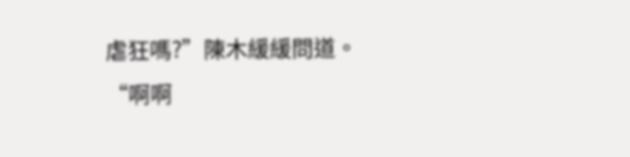虐狂嗎?”陳木緩緩問道。
“啊啊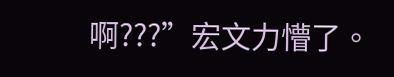啊???”宏文力懵了。